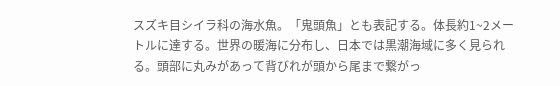スズキ目シイラ科の海水魚。「鬼頭魚」とも表記する。体長約1~2メートルに達する。世界の暖海に分布し、日本では黒潮海域に多く見られる。頭部に丸みがあって背びれが頭から尾まで繋がっ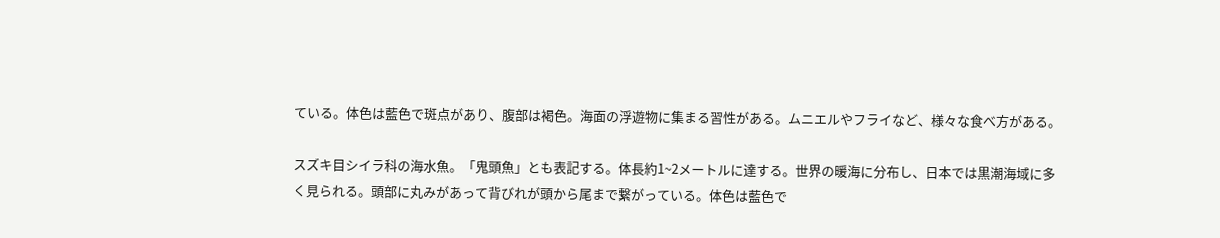ている。体色は藍色で斑点があり、腹部は褐色。海面の浮遊物に集まる習性がある。ムニエルやフライなど、様々な食べ方がある。

スズキ目シイラ科の海水魚。「鬼頭魚」とも表記する。体長約1~2メートルに達する。世界の暖海に分布し、日本では黒潮海域に多く見られる。頭部に丸みがあって背びれが頭から尾まで繋がっている。体色は藍色で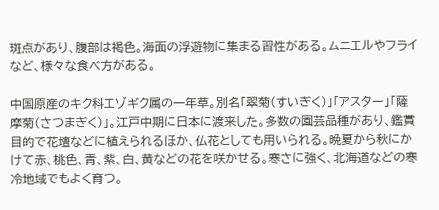斑点があり、腹部は褐色。海面の浮遊物に集まる習性がある。ムニエルやフライなど、様々な食べ方がある。

中国原産のキク科エゾギク属の一年草。別名「翠菊(すいぎく)」「アスター」「薩摩菊(さつまぎく)」。江戸中期に日本に渡来した。多数の園芸品種があり、鑑賞目的で花壇などに植えられるほか、仏花としても用いられる。晩夏から秋にかけて赤、桃色、青、紫、白、黄などの花を咲かせる。寒さに強く、北海道などの寒冷地域でもよく育つ。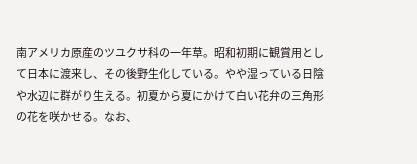南アメリカ原産のツユクサ科の一年草。昭和初期に観賞用として日本に渡来し、その後野生化している。やや湿っている日陰や水辺に群がり生える。初夏から夏にかけて白い花弁の三角形の花を咲かせる。なお、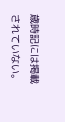歳時記には掲載されていない。